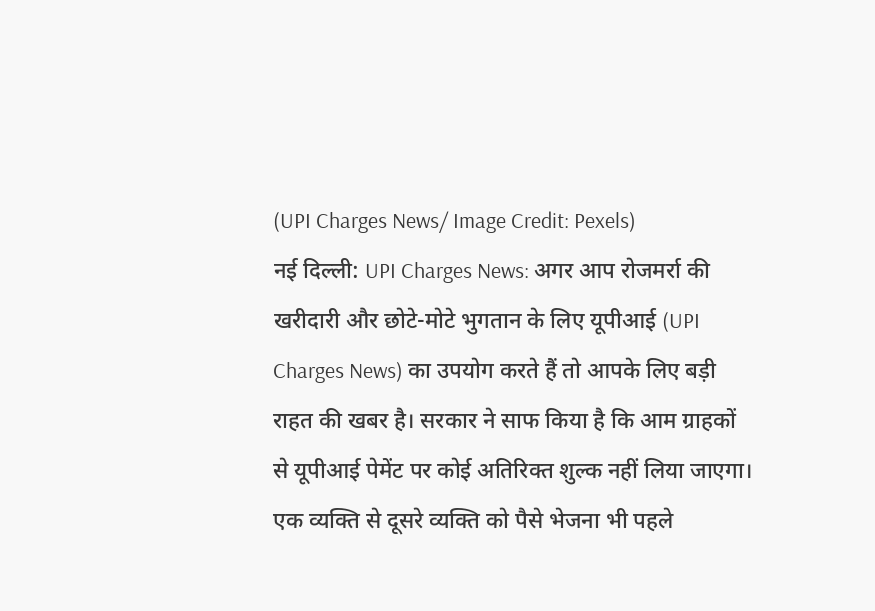(UPI Charges News/ Image Credit: Pexels)
नई दिल्ली: UPI Charges News: अगर आप रोजमर्रा की खरीदारी और छोटे-मोटे भुगतान के लिए यूपीआई (UPI Charges News) का उपयोग करते हैं तो आपके लिए बड़ी राहत की खबर है। सरकार ने साफ किया है कि आम ग्राहकों से यूपीआई पेमेंट पर कोई अतिरिक्त शुल्क नहीं लिया जाएगा। एक व्यक्ति से दूसरे व्यक्ति को पैसे भेजना भी पहले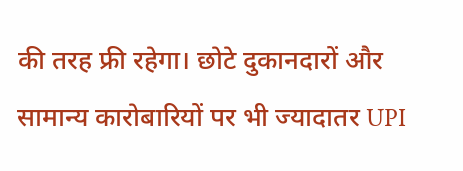की तरह फ्री रहेगा। छोटे दुकानदारों और सामान्य कारोबारियों पर भी ज्यादातर UPI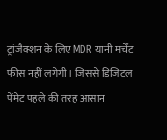ट्रांजैक्शन के लिए MDR यानी मर्चेंट फीस नहीं लगेगी। जिससे डिजिटल पेंमेट पहले की तरह आसान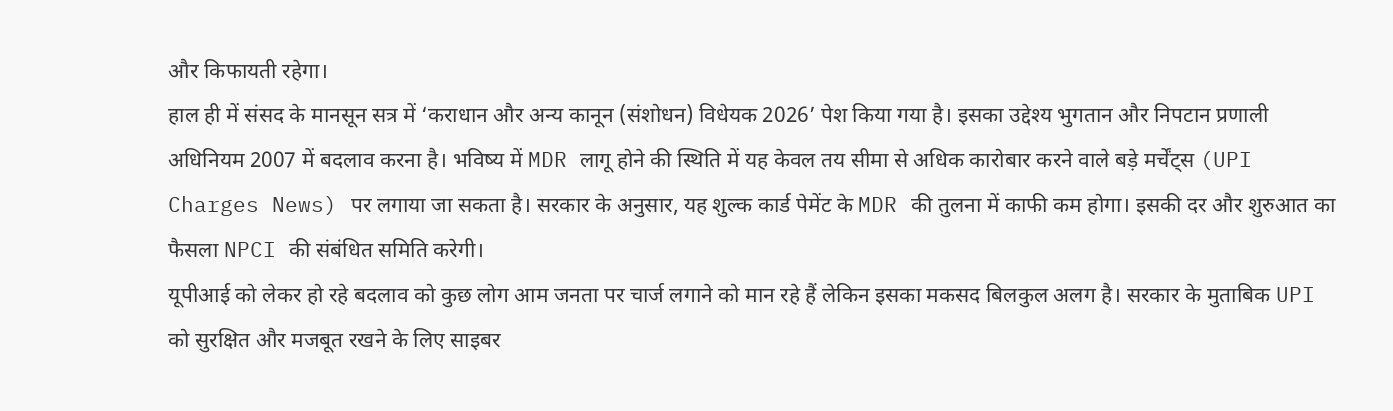और किफायती रहेगा।
हाल ही में संसद के मानसून सत्र में ‘कराधान और अन्य कानून (संशोधन) विधेयक 2026’ पेश किया गया है। इसका उद्देश्य भुगतान और निपटान प्रणाली अधिनियम 2007 में बदलाव करना है। भविष्य में MDR लागू होने की स्थिति में यह केवल तय सीमा से अधिक कारोबार करने वाले बड़े मर्चेंट्स (UPI Charges News) पर लगाया जा सकता है। सरकार के अनुसार, यह शुल्क कार्ड पेमेंट के MDR की तुलना में काफी कम होगा। इसकी दर और शुरुआत का फैसला NPCI की संबंधित समिति करेगी।
यूपीआई को लेकर हो रहे बदलाव को कुछ लोग आम जनता पर चार्ज लगाने को मान रहे हैं लेकिन इसका मकसद बिलकुल अलग है। सरकार के मुताबिक UPI को सुरक्षित और मजबूत रखने के लिए साइबर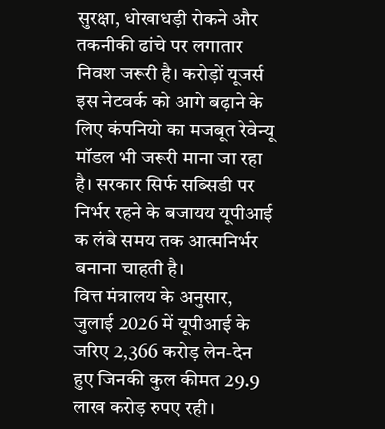सुरक्षा, धोखाधड़ी रोकने और तकनीकी ढांचे पर लगातार निवश जरूरी है। करोड़ों यूजर्स इस नेटवर्क को आगे बढ़ाने के लिए कंपनियो का मजबूत रेवेन्यू मॉडल भी जरूरी माना जा रहा है। सरकार सिर्फ सब्सिडी पर निर्भर रहने के बजायय यूपीआई क लंबे समय तक आत्मनिर्भर बनाना चाहती है।
वित्त मंत्रालय के अनुसार, जुलाई 2026 में यूपीआई के जरिए 2,366 करोड़ लेन-देन हुए जिनकी कुल कीमत 29.9 लाख करोड़ रुपए रही।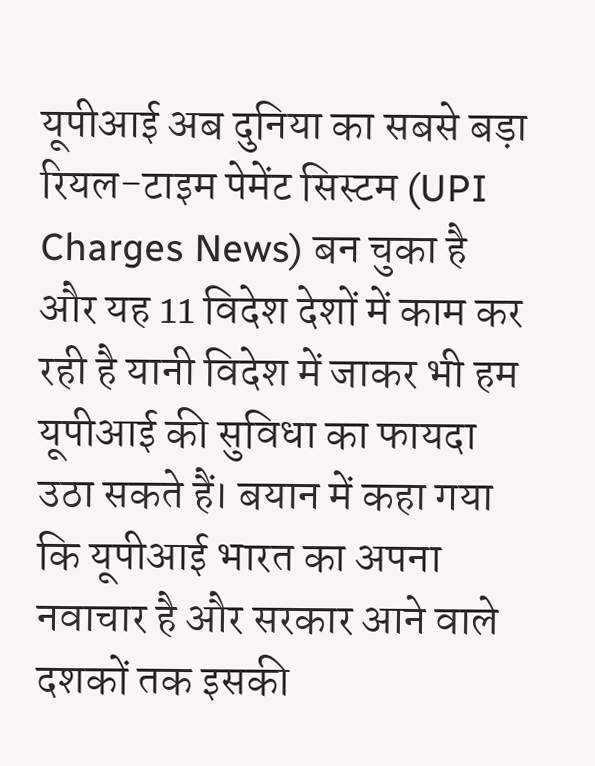यूपीआई अब दुनिया का सबसे बड़ा रियल-टाइम पेमेंट सिस्टम (UPI Charges News) बन चुका है और यह 11 विदेश देशों में काम कर रही है यानी विदेश में जाकर भी हम यूपीआई की सुविधा का फायदा उठा सकते हैं। बयान में कहा गया कि यूपीआई भारत का अपना नवाचार है और सरकार आने वाले दशकों तक इसकी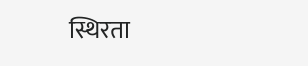स्थिरता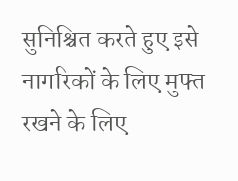सुनिश्चित करते हुए इसे नागरिकों के लिए मुफ्त रखने के लिए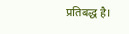प्रतिबद्ध है।